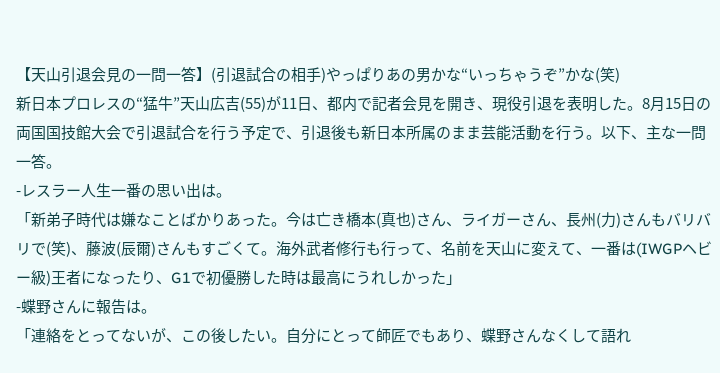【天山引退会見の一問一答】(引退試合の相手)やっぱりあの男かな“いっちゃうぞ”かな(笑)
新日本プロレスの“猛牛”天山広吉(55)が11日、都内で記者会見を開き、現役引退を表明した。8月15日の両国国技館大会で引退試合を行う予定で、引退後も新日本所属のまま芸能活動を行う。以下、主な一問一答。
-レスラー人生一番の思い出は。
「新弟子時代は嫌なことばかりあった。今は亡き橋本(真也)さん、ライガーさん、長州(力)さんもバリバリで(笑)、藤波(辰爾)さんもすごくて。海外武者修行も行って、名前を天山に変えて、一番は(IWGPヘビー級)王者になったり、G1で初優勝した時は最高にうれしかった」
-蝶野さんに報告は。
「連絡をとってないが、この後したい。自分にとって師匠でもあり、蝶野さんなくして語れ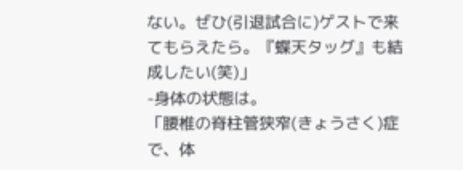ない。ぜひ(引退試合に)ゲストで来てもらえたら。『蝶天タッグ』も結成したい(笑)」
-身体の状態は。
「腰椎の脊柱管狭窄(きょうさく)症で、体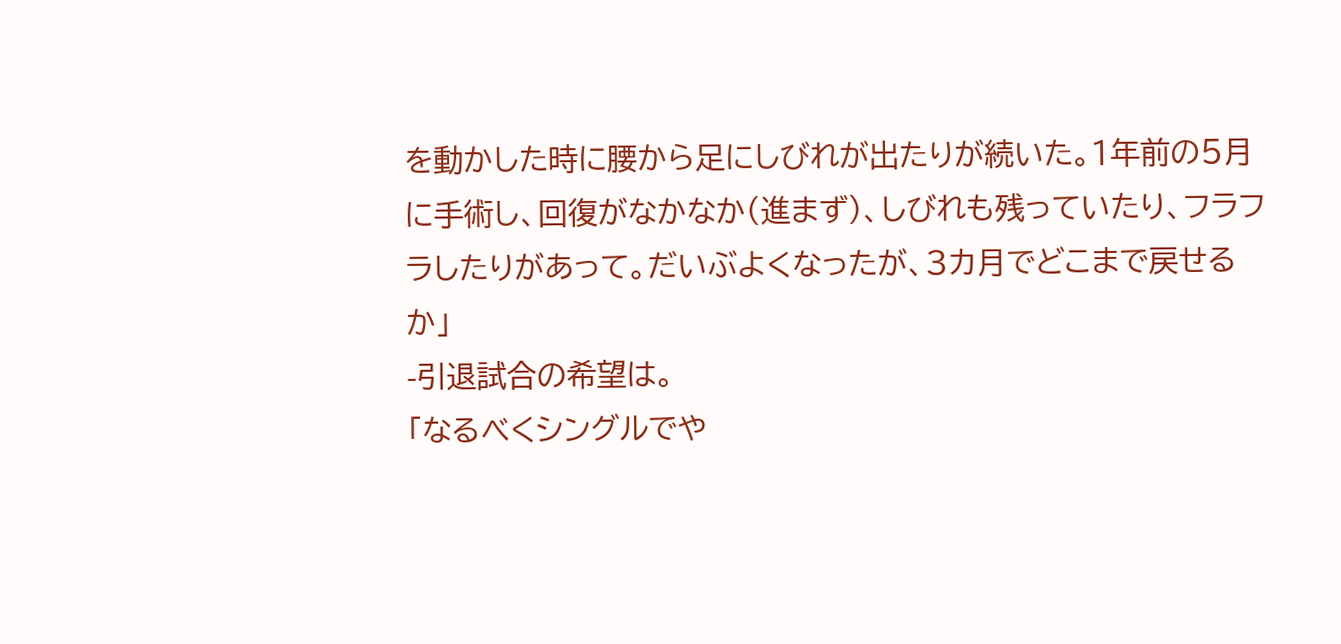を動かした時に腰から足にしびれが出たりが続いた。1年前の5月に手術し、回復がなかなか(進まず)、しびれも残っていたり、フラフラしたりがあって。だいぶよくなったが、3カ月でどこまで戻せるか」
-引退試合の希望は。
「なるべくシングルでや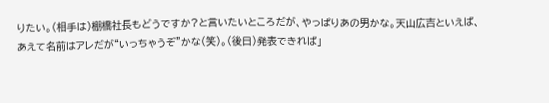りたい。(相手は)棚橋社長もどうですか?と言いたいところだが、やっぱりあの男かな。天山広吉といえば、あえて名前はアレだが“いっちゃうぞ”かな(笑)。(後日)発表できれば」